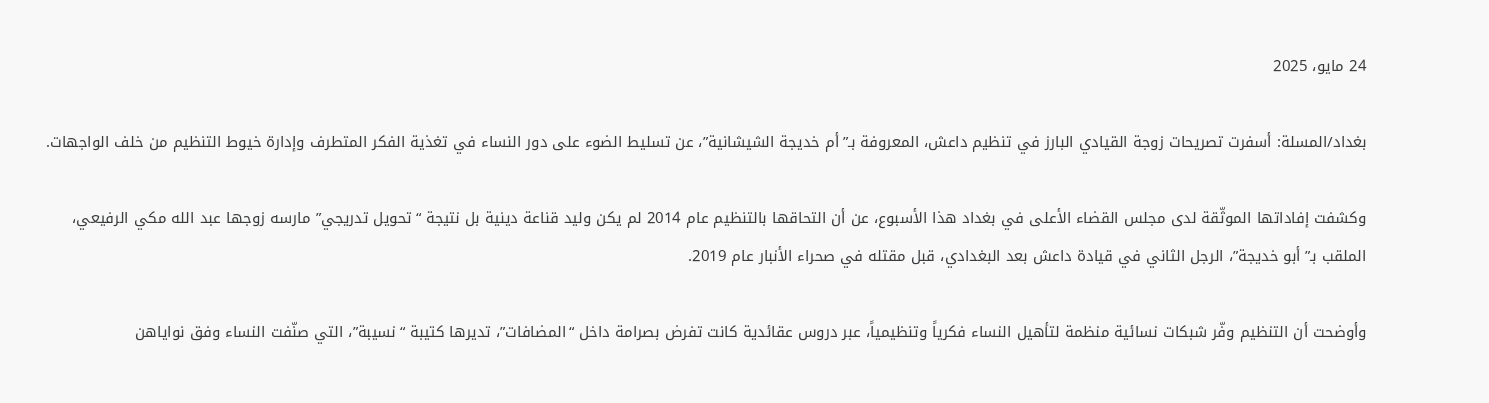24 مايو، 2025

بغداد/المسلة: أسفرت تصريحات زوجة القيادي البارز في تنظيم داعش، المعروفة بـ”أم خديجة الشيشانية”، عن تسليط الضوء على دور النساء في تغذية الفكر المتطرف وإدارة خيوط التنظيم من خلف الواجهات.

وكشفت إفاداتها الموثّقة لدى مجلس القضاء الأعلى في بغداد هذا الأسبوع، عن أن التحاقها بالتنظيم عام 2014 لم يكن وليد قناعة دينية بل نتيجة “تحويل تدريجي” مارسه زوجها عبد الله مكي الرفيعي، الملقب بـ”أبو خديجة”، الرجل الثاني في قيادة داعش بعد البغدادي، قبل مقتله في صحراء الأنبار عام 2019.

وأوضحت أن التنظيم وفّر شبكات نسائية منظمة لتأهيل النساء فكرياً وتنظيمياً، عبر دروس عقائدية كانت تفرض بصرامة داخل “المضافات”، تديرها كتيبة “نسيبة”، التي صنّفت النساء وفق نواياهن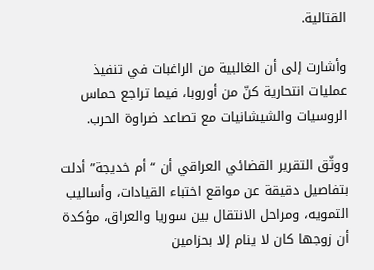القتالية.

وأشارت إلى أن الغالبية من الراغبات في تنفيذ عمليات انتحارية كنّ من أوروبا، فيما تراجع حماس الروسيات والشيشانيات مع تصاعد ضراوة الحرب.

ووثّق التقرير القضائي العراقي أن “أم خديجة” أدلت بتفاصيل دقيقة عن مواقع اختباء القيادات، وأساليب التمويه، ومراحل الانتقال بين سوريا والعراق، مؤكدة أن زوجها كان لا ينام إلا بحزامين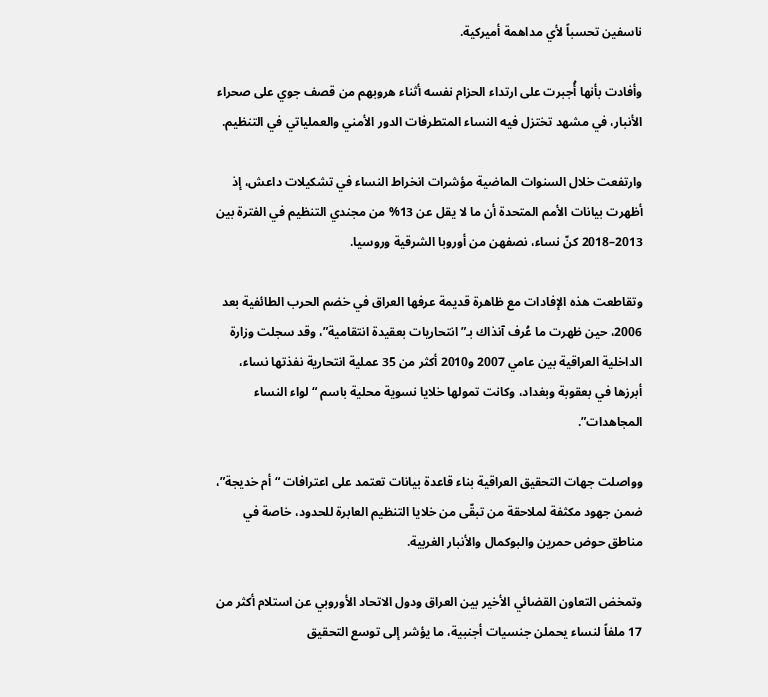ناسفين تحسباً لأي مداهمة أميركية.

وأفادت بأنها أُجبرت على ارتداء الحزام نفسه أثناء هروبهم من قصف جوي على صحراء الأنبار، في مشهد تختزل فيه النساء المتطرفات الدور الأمني والعملياتي في التنظيم.

وارتفعت خلال السنوات الماضية مؤشرات انخراط النساء في تشكيلات داعش، إذ أظهرت بيانات الأمم المتحدة أن ما لا يقل عن 13% من مجندي التنظيم في الفترة بين 2013–2018 كنّ نساء، نصفهن من أوروبا الشرقية وروسيا.

وتقاطعت هذه الإفادات مع ظاهرة قديمة عرفها العراق في خضم الحرب الطائفية بعد 2006، حين ظهرت ما عُرف آنذاك بـ”انتحاريات بعقيدة انتقامية”، وقد سجلت وزارة الداخلية العراقية بين عامي 2007 و2010 أكثر من 35 عملية انتحارية نفذتها نساء، أبرزها في بعقوبة وبغداد، وكانت تمولها خلايا نسوية محلية باسم “لواء النساء المجاهدات”.

وواصلت جهات التحقيق العراقية بناء قاعدة بيانات تعتمد على اعترافات “أم خديجة”، ضمن جهود مكثفة لملاحقة من تبقّى من خلايا التنظيم العابرة للحدود، خاصة في مناطق حوض حمرين والبوكمال والأنبار الغربية.

وتمخض التعاون القضائي الأخير بين العراق ودول الاتحاد الأوروبي عن استلام أكثر من 17 ملفاً لنساء يحملن جنسيات أجنبية، ما يؤشر إلى توسع التحقيق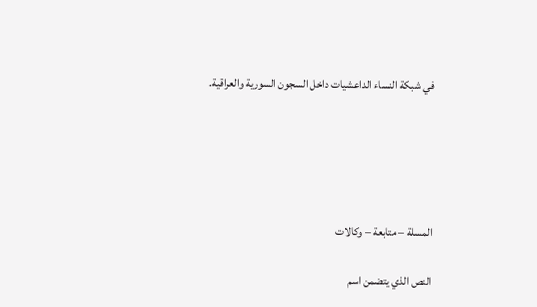في شبكة النساء الداعشيات داخل السجون السورية والعراقية.





المسلة – متابعة – وكالات

النص الذي يتضمن اسم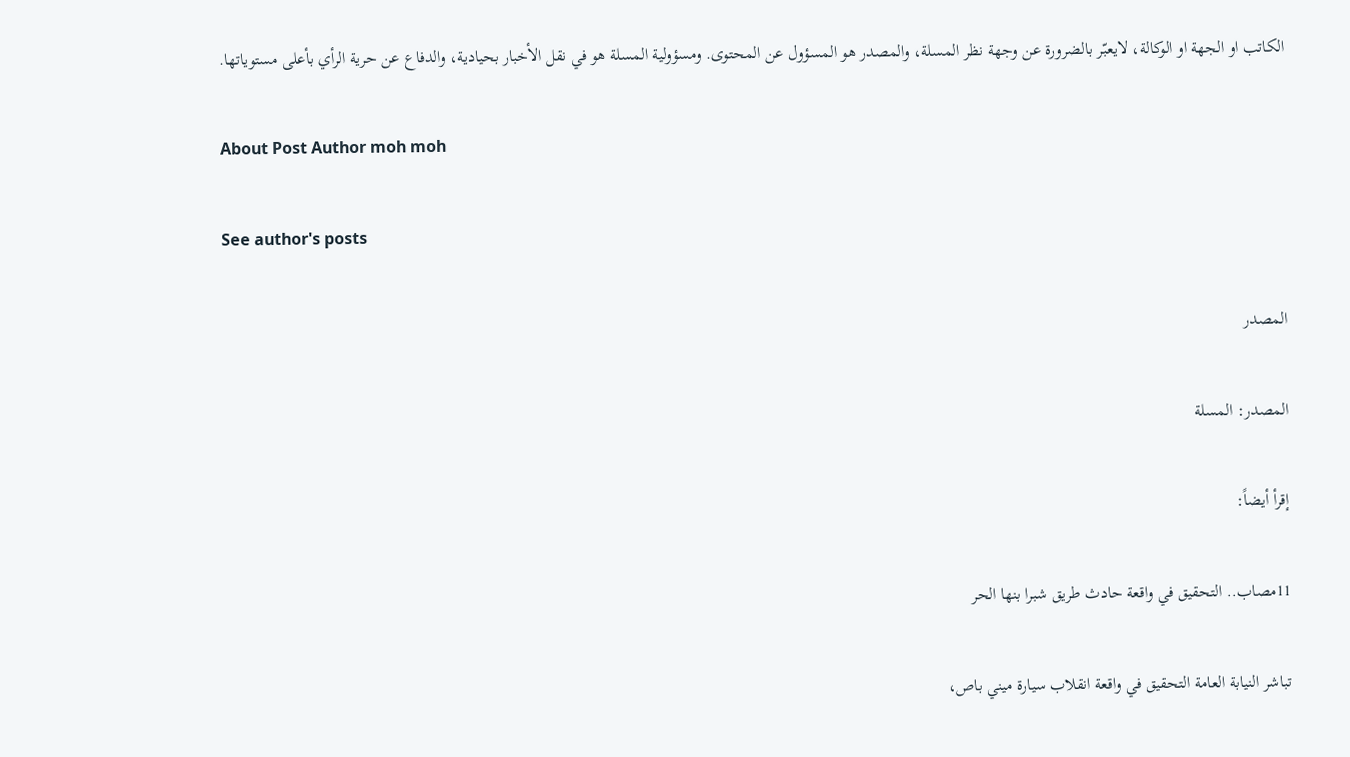الكاتب او الجهة او الوكالة، لايعبّر بالضرورة عن وجهة نظر المسلة، والمصدر هو المسؤول عن المحتوى. ومسؤولية المسلة هو في نقل الأخبار بحيادية، والدفاع عن حرية الرأي بأعلى مستوياتها.

About Post Author moh moh

See author's posts

المصدر

المصدر: المسلة

إقرأ أيضاً:

11مصاب.. التحقيق في واقعة حادث طريق شبرا بنها الحر

تباشر النيابة العامة التحقيق في واقعة انقلاب سيارة ميني باص،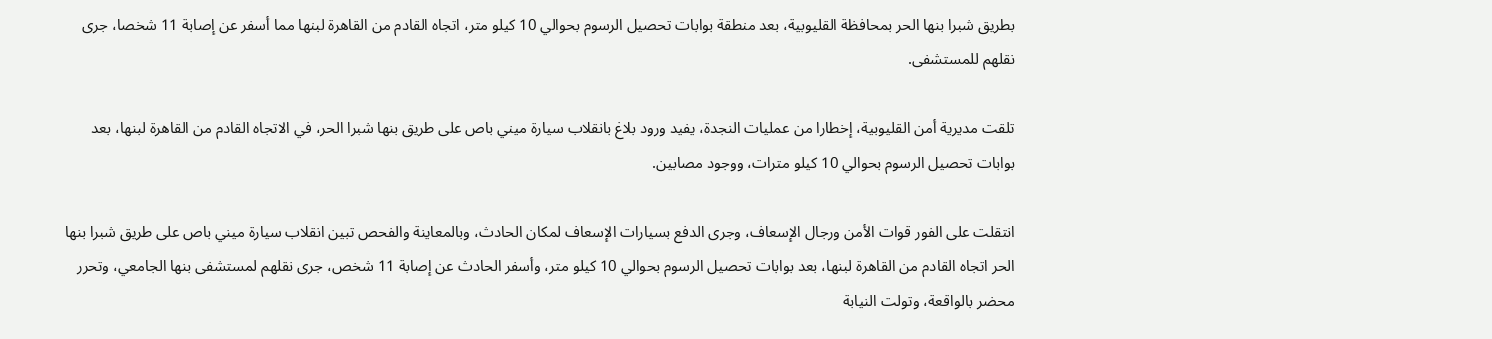بطريق شبرا بنها الحر بمحافظة القليوبية، بعد منطقة بوابات تحصيل الرسوم بحوالي 10 كيلو متر، اتجاه القادم من القاهرة لبنها مما أسفر عن إصابة 11 شخصا، جرى نقلهم للمستشفى.

تلقت مديرية أمن القليوبية، إخطارا من عمليات النجدة، يفيد ورود بلاغ بانقلاب سيارة ميني باص على طريق بنها شبرا الحر، في الاتجاه القادم من القاهرة لبنها، بعد بوابات تحصيل الرسوم بحوالي 10 كيلو مترات، ووجود مصابين.

انتقلت على الفور قوات الأمن ورجال الإسعاف، وجرى الدفع بسيارات الإسعاف لمكان الحادث، وبالمعاينة والفحص تبين انقلاب سيارة ميني باص على طريق شبرا بنها الحر اتجاه القادم من القاهرة لبنها، بعد بوابات تحصيل الرسوم بحوالي 10 كيلو متر، وأسفر الحادث عن إصابة 11 شخص، جرى نقلهم لمستشفى بنها الجامعي، وتحرر محضر بالواقعة، وتولت النيابة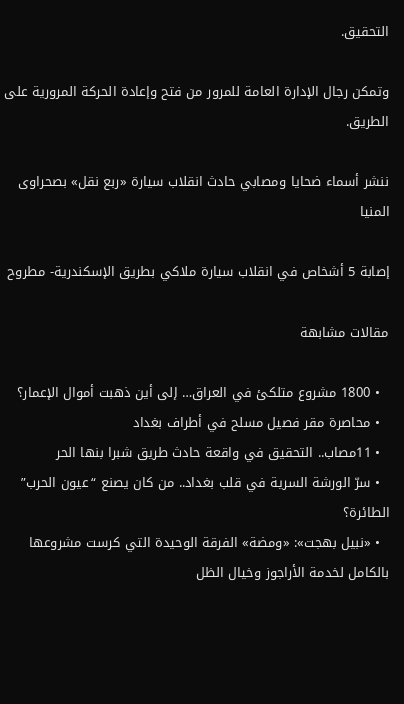التحقيق.

وتمكن رجال الإدارة العامة للمرور من فتح وإعادة الحركة المرورية على الطريق.

ننشر أسماء ضحايا ومصابي حادث انقلاب سيارة «ربع نقل» بصحراوى المنيا

إصابة 5 أشخاص في انقلاب سيارة ملاكي بطريق الإسكندرية- مطروح

مقالات مشابهة

  • 1800 مشروع متلكئ في العراق… إلى أين ذهبت أموال الإعمار؟
  • محاصرة مقر فصيل مسلح في أطراف بغداد
  • 11مصاب.. التحقيق في واقعة حادث طريق شبرا بنها الحر
  • سرّ الورشة السرية في قلب بغداد.. من كان يصنع “عيون الحرب” الطائرة؟
  • «نبيل بهجت»: «ومضة» الفرقة الوحيدة التي كرست مشروعها بالكامل لخدمة الأراجوز وخيال الظل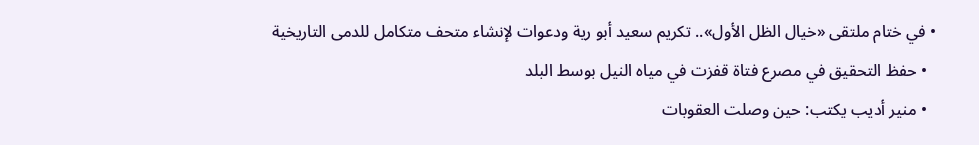• في ختام ملتقى «خيال الظل الأول».. تكريم سعيد أبو رية ودعوات لإنشاء متحف متكامل للدمى التاريخية
  • حفظ التحقيق في مصرع فتاة قفزت في مياه النيل بوسط البلد
  • منير أديب يكتب: حين وصلت العقوبات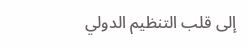إلى قلب التنظيم الدولي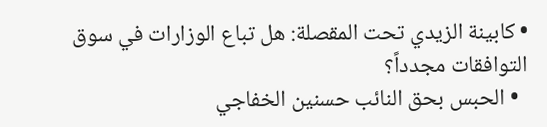• كابينة الزيدي تحت المقصلة: هل تباع الوزارات في سوق التوافقات مجدداً؟
  • الحبس بحق النائب حسنين الخفاجي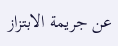عن جريمة الابتزاز